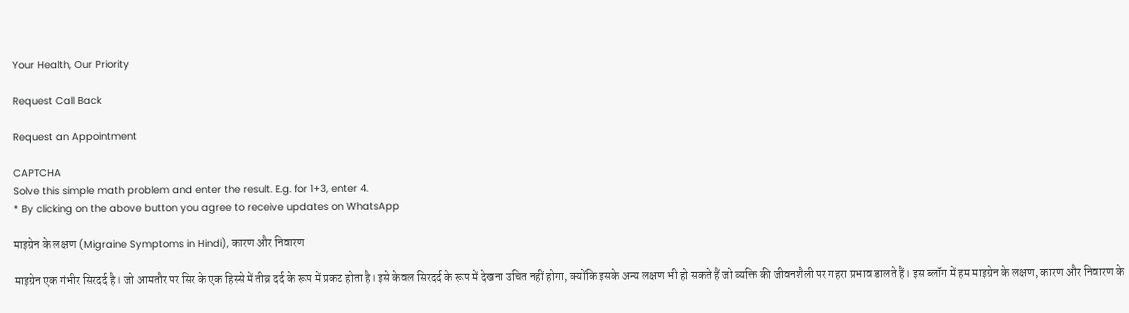Your Health, Our Priority

Request Call Back

Request an Appointment

CAPTCHA
Solve this simple math problem and enter the result. E.g. for 1+3, enter 4.
* By clicking on the above button you agree to receive updates on WhatsApp

माइग्रेन के लक्षण (Migraine Symptoms in Hindi), कारण और निवारण

माइग्रेन एक गंभीर सिरदर्द है। जो आमतौर पर सिर के एक हिस्से में तीव्र दर्द के रूप में प्रकट होता है। इसे केवल सिरदर्द के रूप में देखना उचित नहीं होगा, क्योंकि इसके अन्य लक्षण भी हो सकते हैं जो व्यक्ति की जीवनशैली पर गहरा प्रभाव डालते हैं। इस ब्लॉग में हम माइग्रेन के लक्षण, कारण और निवारण के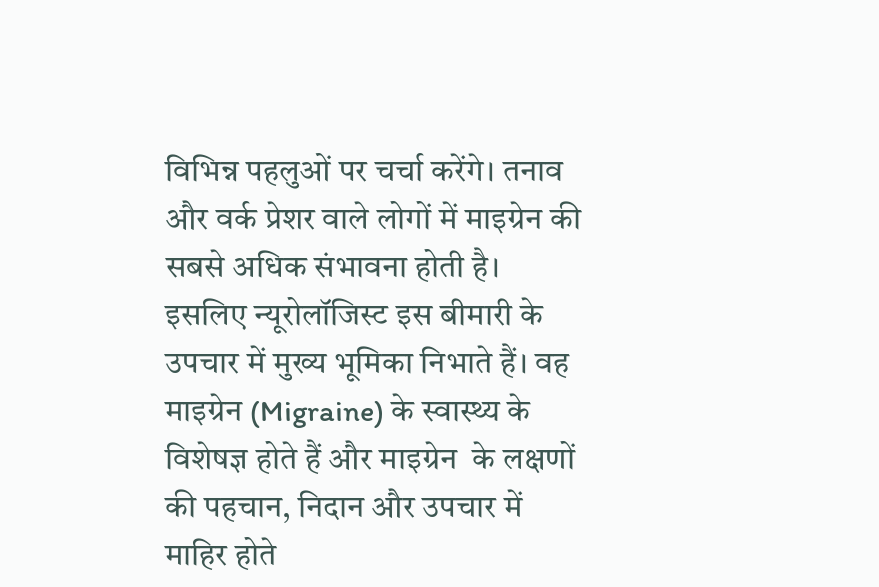विभिन्न पहलुओं पर चर्चा करेंगे। तनाव और वर्क प्रेशर वाले लोगों में माइग्रेन की सबसे अधिक संभावना होती है। इसलिए न्यूरोलॉजिस्ट इस बीमारी के उपचार में मुख्य भूमिका निभाते हैं। वह माइग्रेन (Migraine) के स्वास्थ्य के विशेषज्ञ होते हैं और माइग्रेन  के लक्षणों की पहचान, निदान और उपचार में माहिर होते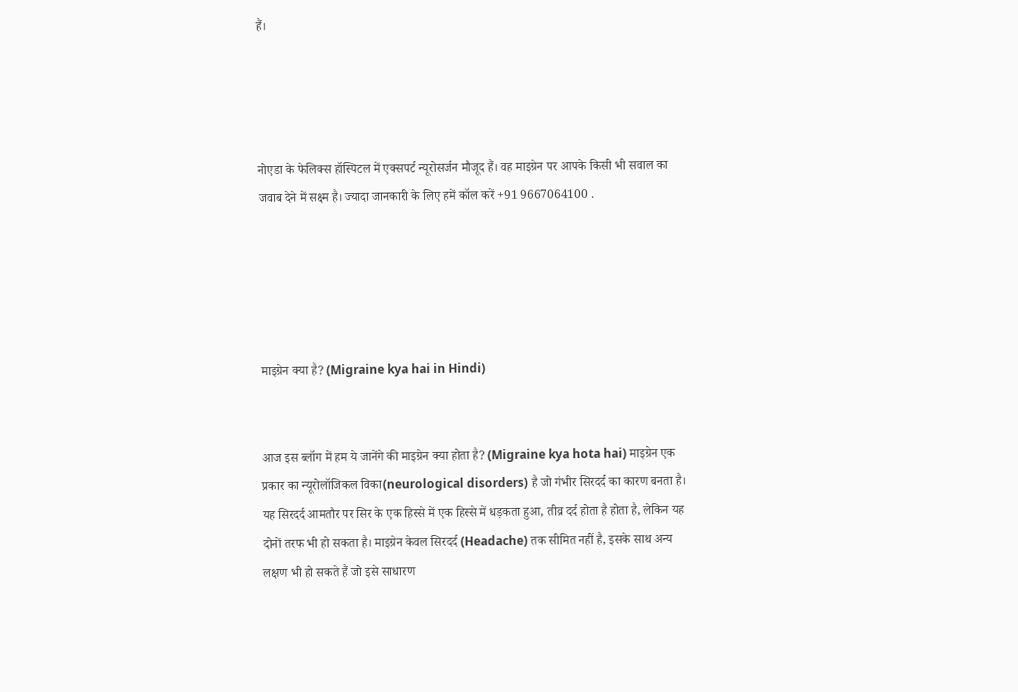हैं।




नोएडा के फेलिक्स हॉस्पिटल में एक्सपर्ट न्यूरोसर्जन मौजूद हैं। वह माइग्रेन पर आपके किसी भी सवाल का जवाब देने में सक्ष्म है। ज्यादा जानकारी के लिए हमें कॉल करें +91 9667064100 .





माइग्रेन क्या है? (Migraine kya hai in Hindi)


आज इस ब्लॉग में हम ये जानेंगे की माइग्रेन क्या होता है? (Migraine kya hota hai) माइग्रेन एक प्रकार का न्यूरोलॉजिकल विका(neurological disorders) है जो गंभीर सिरदर्द का कारण बनता है। यह सिरदर्द आमतौर पर सिर के एक हिस्से में एक हिस्से में धड़कता हुआ, तीव्र दर्द होता है होता है, लेकिन यह दोनों तरफ भी हो सकता है। माइग्रेन केवल सिरदर्द (Headache) तक सीमित नहीं है, इसके साथ अन्य लक्षण भी हो सकते हैं जो इसे साधारण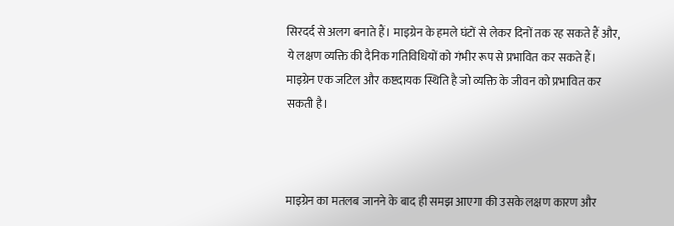सिरदर्द से अलग बनाते हैं। माइग्रेन के हमले घंटों से लेकर दिनों तक रह सकते हैं और, ये लक्षण व्यक्ति की दैनिक गतिविधियों को गंभीर रूप से प्रभावित कर सकते हैं। माइग्रेन एक जटिल और कष्टदायक स्थिति है जो व्यक्ति के जीवन को प्रभावित कर सकती है।



माइग्रेन का मतलब जानने के बाद ही समझ आएगा की उसके लक्षण कारण और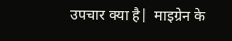उपचार क्या है|  माइग्रेन के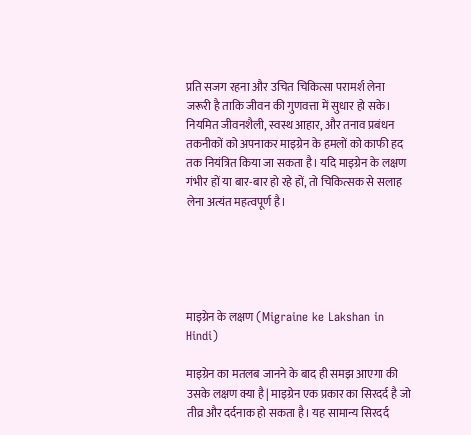प्रति सजग रहना और उचित चिकित्सा परामर्श लेना जरूरी है ताकि जीवन की गुणवत्ता में सुधार हो सके। नियमित जीवनशैली, स्वस्थ आहार, और तनाव प्रबंधन तकनीकों को अपनाकर माइग्रेन के हमलों को काफी हद तक नियंत्रित किया जा सकता है। यदि माइग्रेन के लक्षण गंभीर हों या बार-बार हो रहे हों, तो चिकित्सक से सलाह लेना अत्यंत महत्वपूर्ण है।





माइग्रेन के लक्षण (Migraine ke Lakshan in Hindi)

माइग्रेन का मतलब जानने के बाद ही समझ आएगा की उसके लक्षण क्या है| माइग्रेन एक प्रकार का सिरदर्द है जो तीव्र और दर्दनाक हो सकता है। यह सामान्य सिरदर्द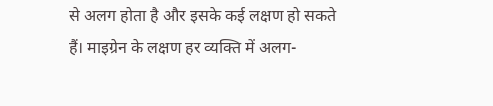से अलग होता है और इसके कई लक्षण हो सकते हैं। माइग्रेन के लक्षण हर व्यक्ति में अलग-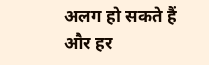अलग हो सकते हैं और हर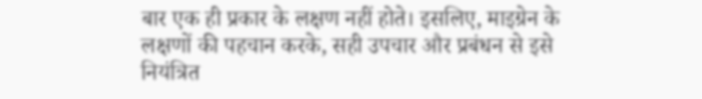बार एक ही प्रकार के लक्षण नहीं होते। इसलिए, माइग्रेन के लक्षणों की पहचान करके, सही उपचार और प्रबंधन से इसे नियंत्रित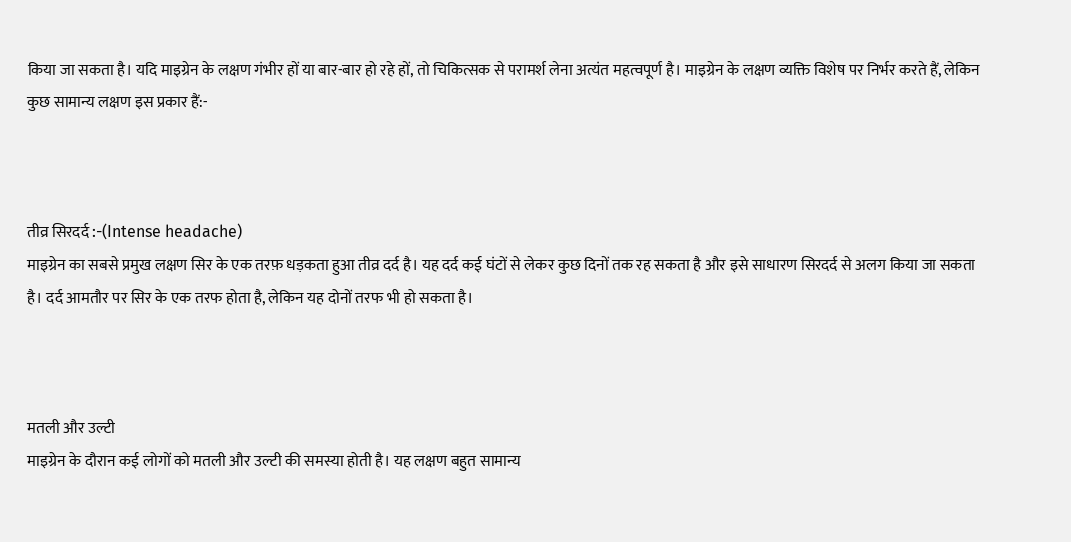किया जा सकता है। यदि माइग्रेन के लक्षण गंभीर हों या बार-बार हो रहे हों, तो चिकित्सक से परामर्श लेना अत्यंत महत्वपूर्ण है। माइग्रेन के लक्षण व्यक्ति विशेष पर निर्भर करते हैं, लेकिन कुछ सामान्य लक्षण इस प्रकार हैं:-



तीव्र सिरदर्द :-(Intense headache)
माइग्रेन का सबसे प्रमुख लक्षण सिर के एक तरफ़ धड़कता हुआ तीव्र दर्द है। यह दर्द कई घंटों से लेकर कुछ दिनों तक रह सकता है और इसे साधारण सिरदर्द से अलग किया जा सकता है। दर्द आमतौर पर सिर के एक तरफ होता है, लेकिन यह दोनों तरफ भी हो सकता है।



मतली और उल्टी
माइग्रेन के दौरान कई लोगों को मतली और उल्टी की समस्या होती है। यह लक्षण बहुत सामान्य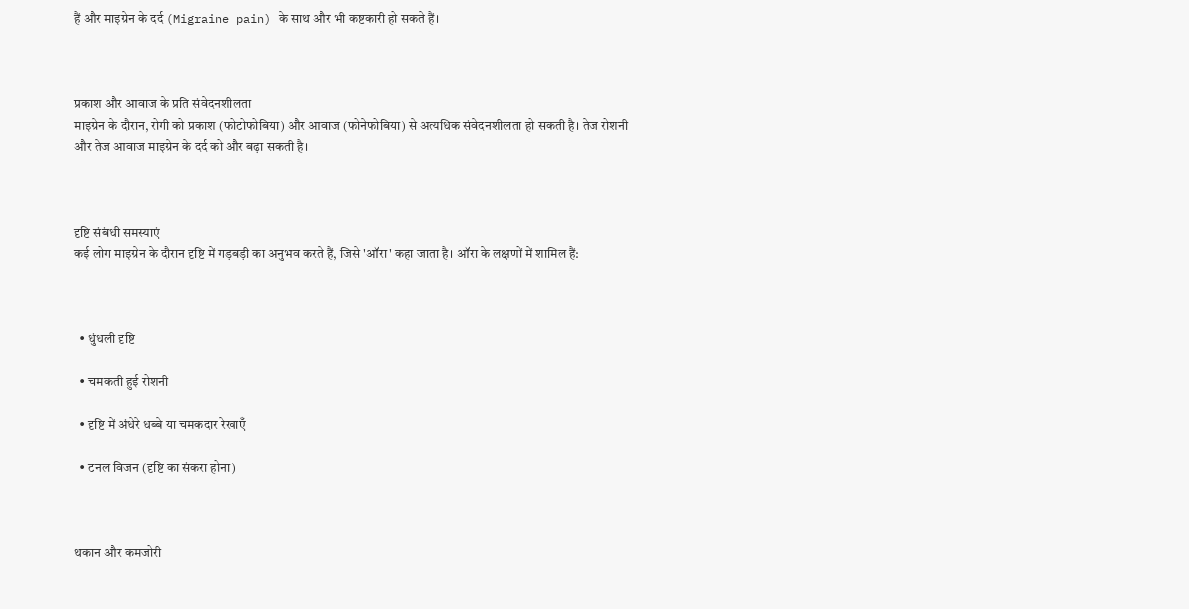हैं और माइग्रेन के दर्द (Migraine pain) के साथ और भी कष्टकारी हो सकते हैं।



प्रकाश और आवाज के प्रति संवेदनशीलता
माइग्रेन के दौरान, रोगी को प्रकाश (फोटोफोबिया) और आवाज (फोनेफोबिया) से अत्यधिक संवेदनशीलता हो सकती है। तेज रोशनी और तेज आवाज माइग्रेन के दर्द को और बढ़ा सकती है।



दृष्टि संबंधी समस्याएं
कई लोग माइग्रेन के दौरान दृष्टि में गड़बड़ी का अनुभव करते हैं, जिसे 'ऑरा' कहा जाता है। ऑरा के लक्षणों में शामिल हैं:



  • धुंधली दृष्टि

  • चमकती हुई रोशनी

  • दृष्टि में अंधेरे धब्बे या चमकदार रेखाएँ

  • टनल विजन (दृष्टि का संकरा होना)



थकान और कमजोरी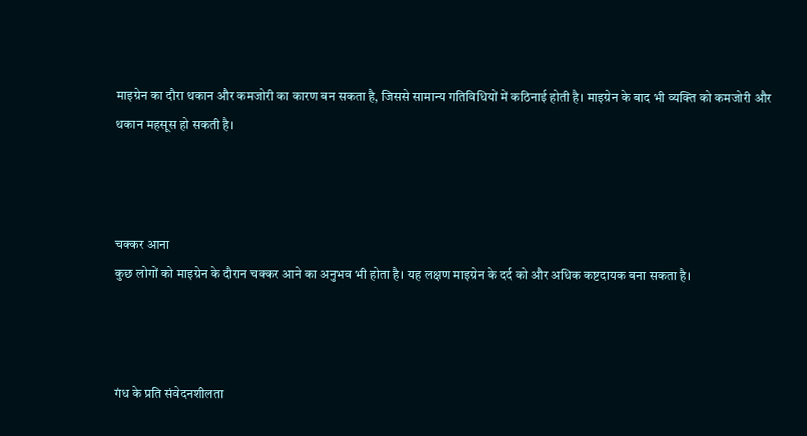माइग्रेन का दौरा थकान और कमजोरी का कारण बन सकता है, जिससे सामान्य गतिविधियों में कठिनाई होती है। माइग्रेन के बाद भी व्यक्ति को कमजोरी और थकान महसूस हो सकती है।



चक्कर आना
कुछ लोगों को माइग्रेन के दौरान चक्कर आने का अनुभव भी होता है। यह लक्षण माइग्रेन के दर्द को और अधिक कष्टदायक बना सकता है।



गंध के प्रति संवेदनशीलता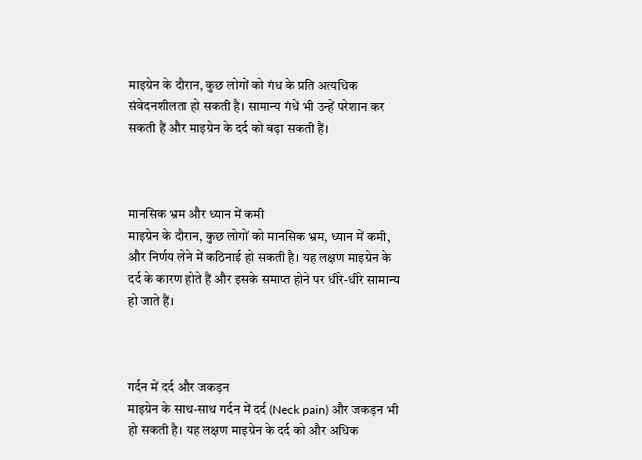माइग्रेन के दौरान, कुछ लोगों को गंध के प्रति अत्यधिक संवेदनशीलता हो सकती है। सामान्य गंधें भी उन्हें परेशान कर सकती हैं और माइग्रेन के दर्द को बढ़ा सकती हैं।



मानसिक भ्रम और ध्यान में कमी
माइग्रेन के दौरान, कुछ लोगों को मानसिक भ्रम, ध्यान में कमी, और निर्णय लेने में कठिनाई हो सकती है। यह लक्षण माइग्रेन के दर्द के कारण होते हैं और इसके समाप्त होने पर धीरे-धीरे सामान्य हो जाते हैं।



गर्दन में दर्द और जकड़न
माइग्रेन के साथ-साथ गर्दन में दर्द (Neck pain) और जकड़न भी हो सकती है। यह लक्षण माइग्रेन के दर्द को और अधिक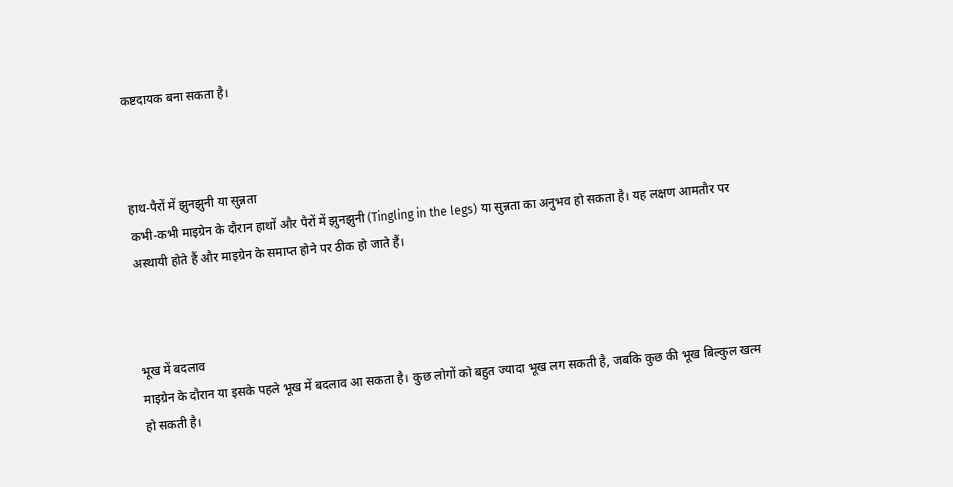कष्टदायक बना सकता है।



हाथ-पैरों में झुनझुनी या सुन्नता
कभी-कभी माइग्रेन के दौरान हाथों और पैरों में झुनझुनी (Tingling in the legs) या सुन्नता का अनुभव हो सकता है। यह लक्षण आमतौर पर अस्थायी होते हैं और माइग्रेन के समाप्त होने पर ठीक हो जाते हैं।



भूख में बदलाव
माइग्रेन के दौरान या इसके पहले भूख में बदलाव आ सकता है। कुछ लोगों को बहुत ज्यादा भूख लग सकती है, जबकि कुछ की भूख बिल्कुल खत्म हो सकती है।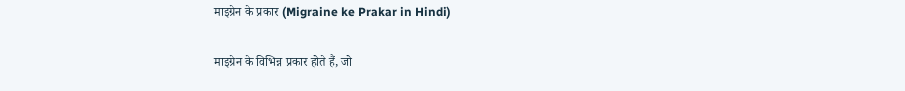माइग्रेन के प्रकार (Migraine ke Prakar in Hindi)

माइग्रेन के विभिन्न प्रकार होते हैं, जो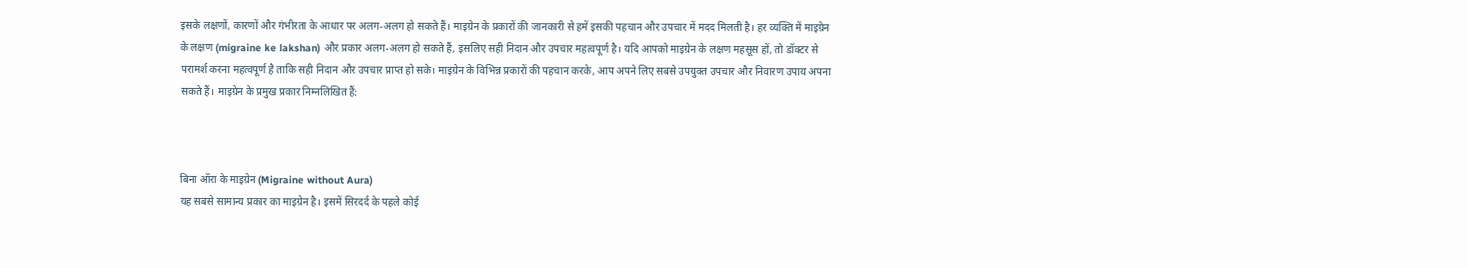इसके लक्षणों, कारणों और गंभीरता के आधार पर अलग-अलग हो सकते हैं। माइग्रेन के प्रकारों की जानकारी से हमें इसकी पहचान और उपचार में मदद मिलती है। हर व्यक्ति में माइग्रेन के लक्षण (migraine ke lakshan) और प्रकार अलग-अलग हो सकते हैं, इसलिए सही निदान और उपचार महत्वपूर्ण है। यदि आपको माइग्रेन के लक्षण महसूस हों, तो डॉक्टर से परामर्श करना महत्वपूर्ण है ताकि सही निदान और उपचार प्राप्त हो सके। माइग्रेन के विभिन्न प्रकारों की पहचान करके, आप अपने लिए सबसे उपयुक्त उपचार और निवारण उपाय अपना सकते हैं। माइग्रेन के प्रमुख प्रकार निम्नलिखित हैं:



बिना ऑरा के माइग्रेन (Migraine without Aura)
यह सबसे सामान्य प्रकार का माइग्रेन है। इसमें सिरदर्द के पहले कोई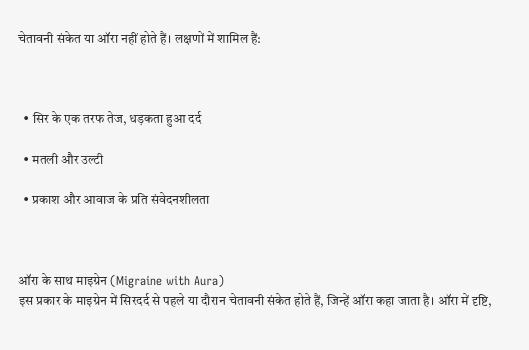चेतावनी संकेत या ऑरा नहीं होते हैं। लक्षणों में शामिल हैं:



  • सिर के एक तरफ तेज, धड़कता हुआ दर्द

  • मतली और उल्टी

  • प्रकाश और आवाज के प्रति संवेदनशीलता



ऑरा के साथ माइग्रेन (Migraine with Aura)
इस प्रकार के माइग्रेन में सिरदर्द से पहले या दौरान चेतावनी संकेत होते हैं, जिन्हें ऑरा कहा जाता है। ऑरा में दृष्टि,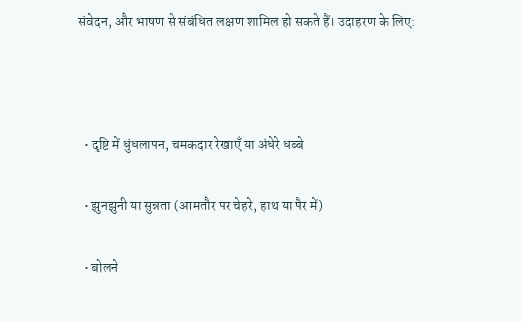संवेदन, और भाषण से संबंधित लक्षण शामिल हो सकते हैं। उदाहरण के लिए:



  • दृष्टि में धुंधलापन, चमकदार रेखाएँ या अंधेरे धब्बे

  • झुनझुनी या सुन्नता (आमतौर पर चेहरे, हाथ या पैर में)

  • बोलने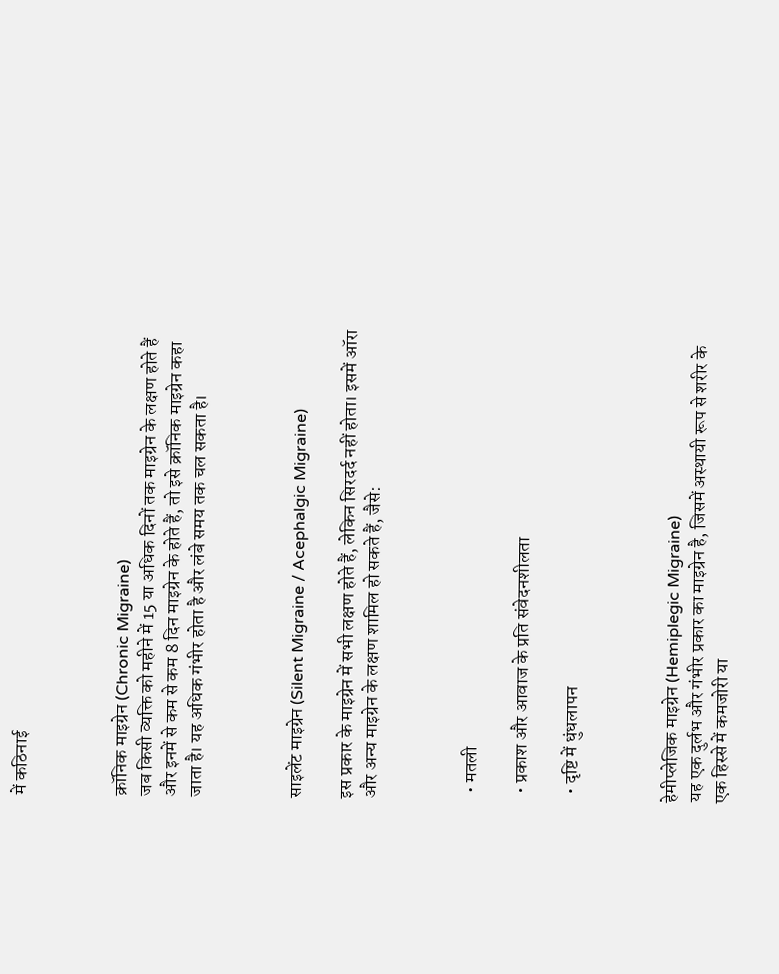में कठिनाई



क्रॉनिक माइग्रेन (Chronic Migraine)
जब किसी व्यक्ति को महीने में 15 या अधिक दिनों तक माइग्रेन के लक्षण होते हैं और इनमें से कम से कम 8 दिन माइग्रेन के होते हैं, तो इसे क्रॉनिक माइग्रेन कहा जाता है। यह अधिक गंभीर होता है और लंबे समय तक चल सकता है।



साइलेंट माइग्रेन (Silent Migraine / Acephalgic Migraine)

इस प्रकार के माइग्रेन में सभी लक्षण होते हैं, लेकिन सिरदर्द नहीं होता। इसमें ऑरा और अन्य माइग्रेन के लक्षण शामिल हो सकते हैं, जैसे:



  • मतली

  • प्रकाश और आवाज के प्रति संवेदनशीलता

  • दृष्टि में धुंधलापन



हेमीप्लेजिक माइग्रेन (Hemiplegic Migraine)
यह एक दुर्लभ और गंभीर प्रकार का माइग्रेन है, जिसमें अस्थायी रूप से शरीर के एक हिस्से में कमजोरी या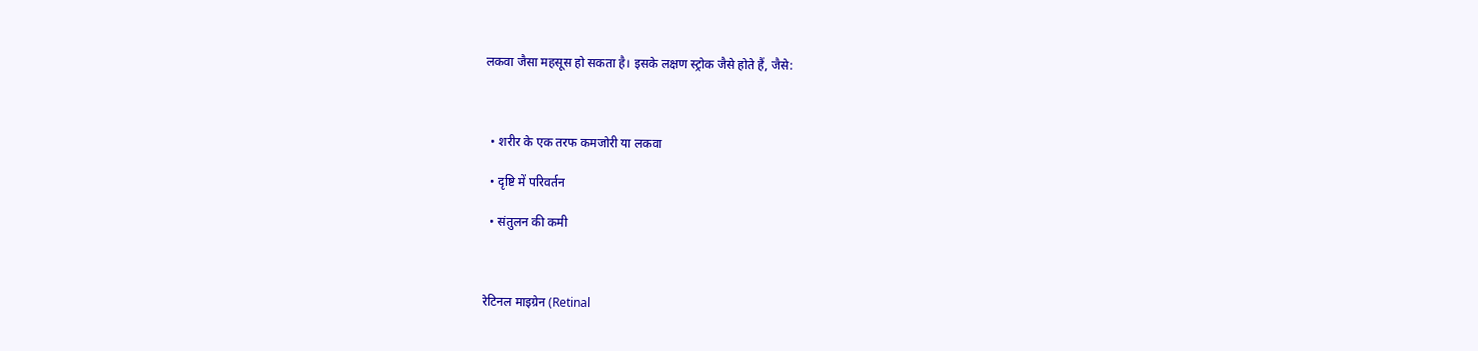लकवा जैसा महसूस हो सकता है। इसके लक्षण स्ट्रोक जैसे होते हैं, जैसे:



  • शरीर के एक तरफ कमजोरी या लकवा

  • दृष्टि में परिवर्तन

  • संतुलन की कमी



रेटिनल माइग्रेन (Retinal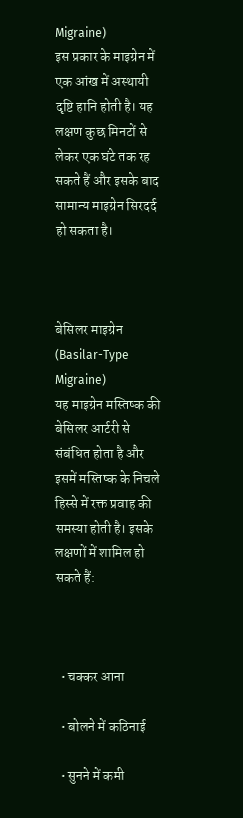Migraine)
इस प्रकार के माइग्रेन में एक आंख में अस्थायी दृष्टि हानि होती है। यह लक्षण कुछ मिनटों से लेकर एक घंटे तक रह सकते हैं और इसके बाद सामान्य माइग्रेन सिरदर्द हो सकता है।



बेसिलर माइग्रेन (Basilar-Type Migraine)
यह माइग्रेन मस्तिष्क की बेसिलर आर्टरी से संबंधित होता है और इसमें मस्तिष्क के निचले हिस्से में रक्त प्रवाह की समस्या होती है। इसके लक्षणों में शामिल हो सकते हैं:



  • चक्कर आना

  • बोलने में कठिनाई

  • सुनने में कमी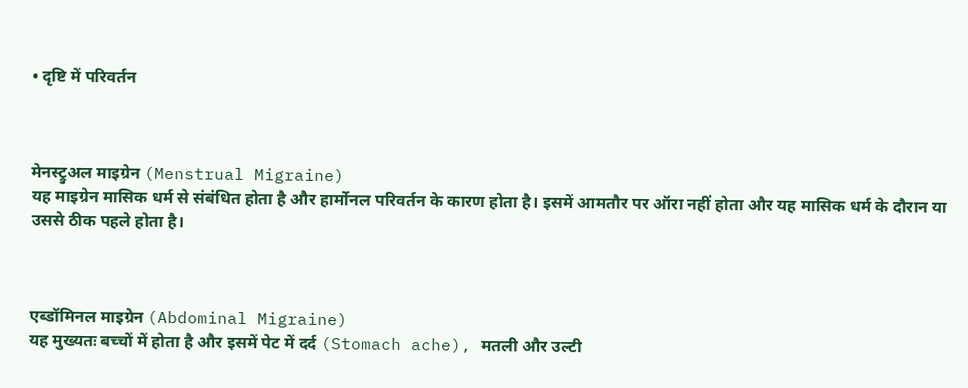• दृष्टि में परिवर्तन



मेनस्ट्रुअल माइग्रेन (Menstrual Migraine)
यह माइग्रेन मासिक धर्म से संबंधित होता है और हार्मोनल परिवर्तन के कारण होता है। इसमें आमतौर पर ऑरा नहीं होता और यह मासिक धर्म के दौरान या उससे ठीक पहले होता है।



एब्डॉमिनल माइग्रेन (Abdominal Migraine)
यह मुख्यतः बच्चों में होता है और इसमें पेट में दर्द (Stomach ache), मतली और उल्टी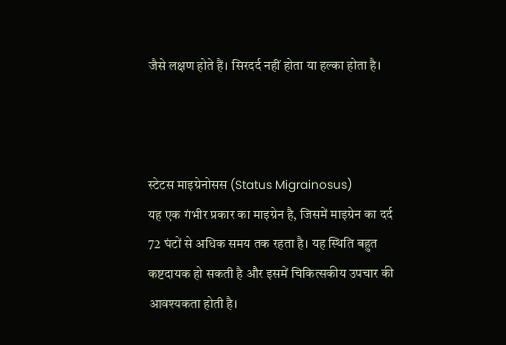जैसे लक्षण होते हैं। सिरदर्द नहीं होता या हल्का होता है।



स्टेटस माइग्रेनोसस (Status Migrainosus)
यह एक गंभीर प्रकार का माइग्रेन है, जिसमें माइग्रेन का दर्द 72 घंटों से अधिक समय तक रहता है। यह स्थिति बहुत कष्टदायक हो सकती है और इसमें चिकित्सकीय उपचार की आवश्यकता होती है।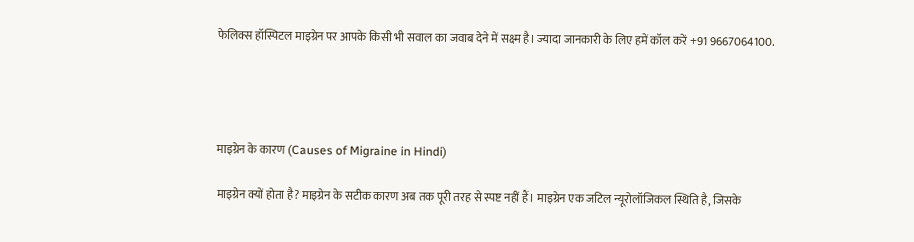फेलिक्स हॉस्पिटल माइग्रेन पर आपके किसी भी सवाल का जवाब देने में सक्ष्म है। ज्यादा जानकारी के लिए हमें कॉल करें +91 9667064100.




माइग्रेन के कारण (Causes of Migraine in Hindi)

माइग्रेन क्यों होता है? माइग्रेन के सटीक कारण अब तक पूरी तरह से स्पष्ट नहीं हैं। माइग्रेन एक जटिल न्यूरोलॉजिकल स्थिति है, जिसके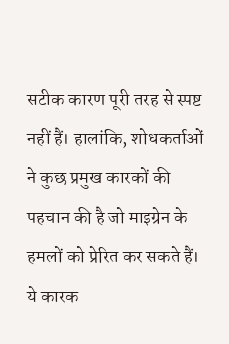सटीक कारण पूरी तरह से स्पष्ट नहीं हैं। हालांकि, शोधकर्ताओं ने कुछ प्रमुख कारकों की पहचान की है जो माइग्रेन के हमलों को प्रेरित कर सकते हैं। ये कारक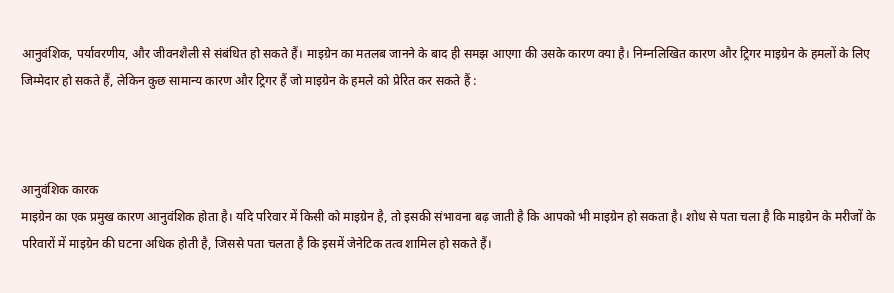आनुवंशिक, पर्यावरणीय, और जीवनशैली से संबंधित हो सकते हैं। माइग्रेन का मतलब जानने के बाद ही समझ आएगा की उसके कारण क्या है। निम्नलिखित कारण और ट्रिगर माइग्रेन के हमलों के लिए जिम्मेदार हो सकते हैं, लेकिन कुछ सामान्य कारण और ट्रिगर हैं जो माइग्रेन के हमले को प्रेरित कर सकते हैं :



आनुवंशिक कारक
माइग्रेन का एक प्रमुख कारण आनुवंशिक होता है। यदि परिवार में किसी को माइग्रेन है, तो इसकी संभावना बढ़ जाती है कि आपको भी माइग्रेन हो सकता है। शोध से पता चला है कि माइग्रेन के मरीजों के परिवारों में माइग्रेन की घटना अधिक होती है, जिससे पता चलता है कि इसमें जेनेटिक तत्व शामिल हो सकते हैं।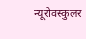न्यूरोवस्कुलर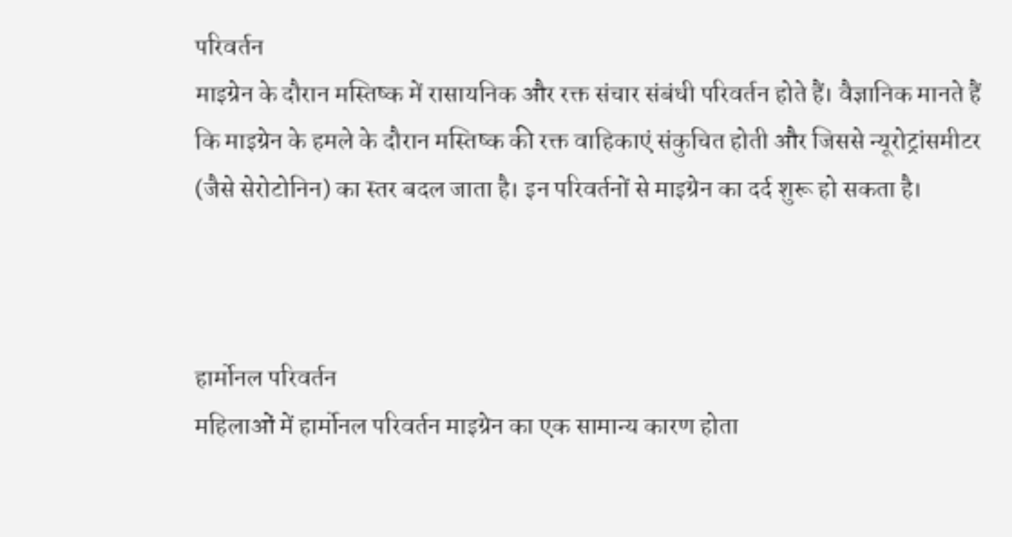परिवर्तन
माइग्रेन के दौरान मस्तिष्क में रासायनिक और रक्त संचार संबंधी परिवर्तन होते हैं। वैज्ञानिक मानते हैं कि माइग्रेन के हमले के दौरान मस्तिष्क की रक्त वाहिकाएं संकुचित होती और जिससे न्यूरोट्रांसमीटर (जैसे सेरोटोनिन) का स्तर बदल जाता है। इन परिवर्तनों से माइग्रेन का दर्द शुरू हो सकता है।



हार्मोनल परिवर्तन
महिलाओं में हार्मोनल परिवर्तन माइग्रेन का एक सामान्य कारण होता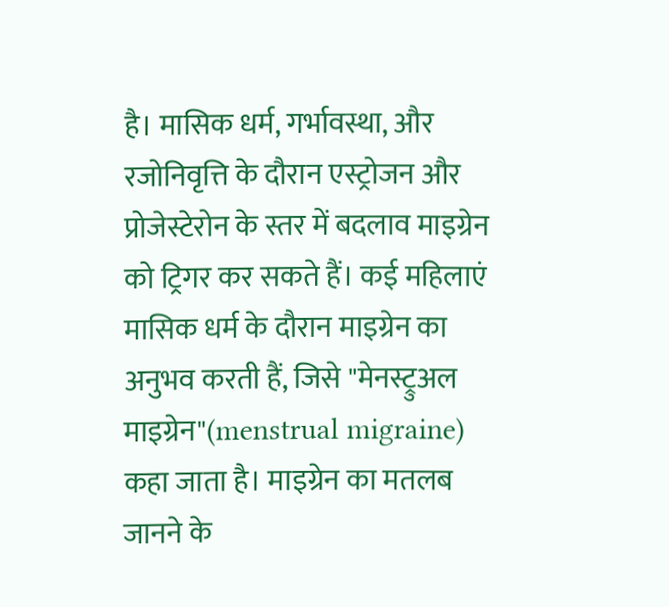है। मासिक धर्म, गर्भावस्था, और रजोनिवृत्ति के दौरान एस्ट्रोजन और प्रोजेस्टेरोन के स्तर में बदलाव माइग्रेन को ट्रिगर कर सकते हैं। कई महिलाएं मासिक धर्म के दौरान माइग्रेन का अनुभव करती हैं, जिसे "मेनस्ट्रुअल माइग्रेन"(menstrual migraine) कहा जाता है। माइग्रेन का मतलब जानने के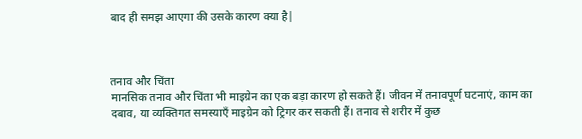बाद ही समझ आएगा की उसके कारण क्या है|



तनाव और चिंता
मानसिक तनाव और चिंता भी माइग्रेन का एक बड़ा कारण हो सकते हैं। जीवन में तनावपूर्ण घटनाएं, काम का दबाव, या व्यक्तिगत समस्याएँ माइग्रेन को ट्रिगर कर सकती हैं। तनाव से शरीर में कुछ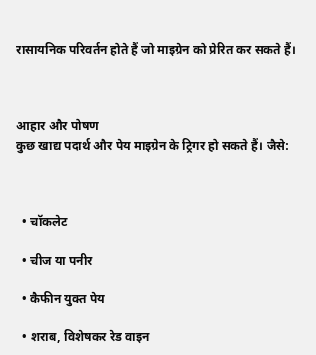रासायनिक परिवर्तन होते हैं जो माइग्रेन को प्रेरित कर सकते हैं।



आहार और पोषण
कुछ खाद्य पदार्थ और पेय माइग्रेन के ट्रिगर हो सकते हैं। जैसे:



  • चॉकलेट

  • चीज या पनीर

  • कैफीन युक्त पेय

  • शराब, विशेषकर रेड वाइन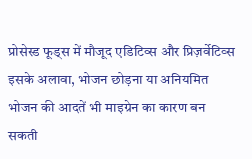प्रोसेस्ड फूड्स में मौजूद एडिटिव्स और प्रिज़र्वेटिव्स
इसके अलावा, भोजन छोड़ना या अनियमित भोजन की आदतें भी माइग्रेन का कारण बन सकती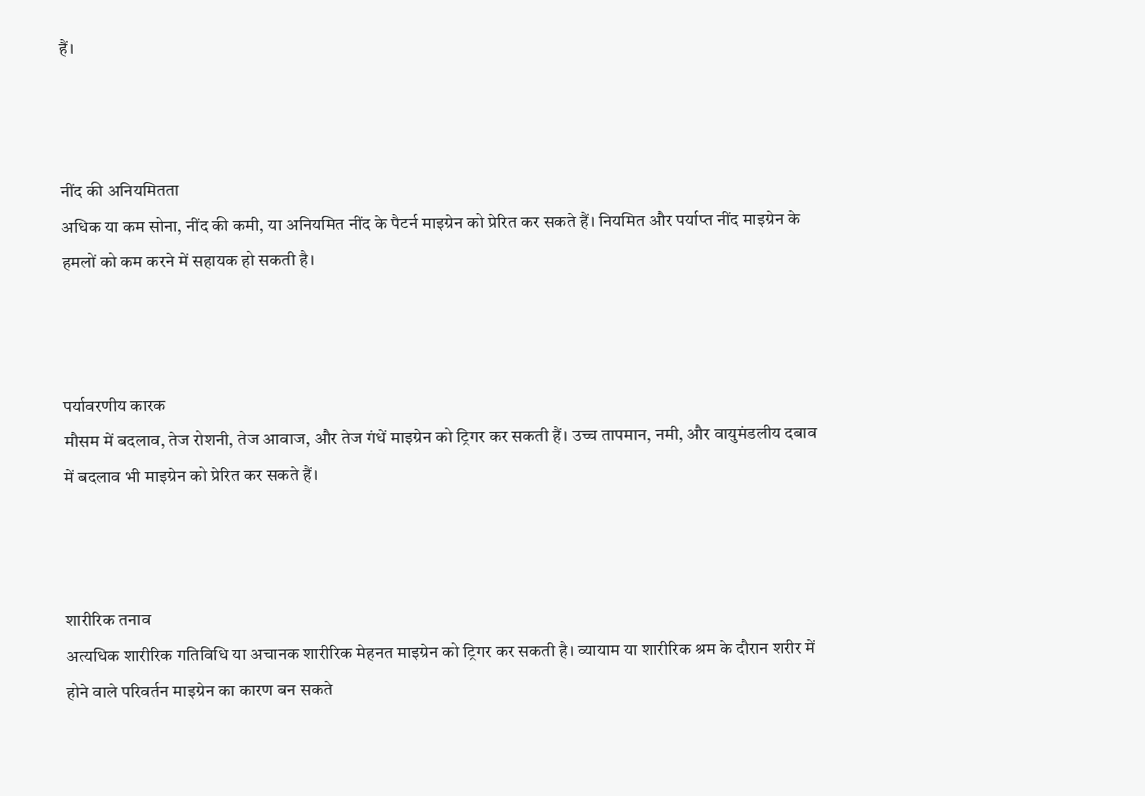हैं।



नींद की अनियमितता
अधिक या कम सोना, नींद की कमी, या अनियमित नींद के पैटर्न माइग्रेन को प्रेरित कर सकते हैं। नियमित और पर्याप्त नींद माइग्रेन के हमलों को कम करने में सहायक हो सकती है।



पर्यावरणीय कारक
मौसम में बदलाव, तेज रोशनी, तेज आवाज, और तेज गंधें माइग्रेन को ट्रिगर कर सकती हैं। उच्च तापमान, नमी, और वायुमंडलीय दबाव में बदलाव भी माइग्रेन को प्रेरित कर सकते हैं।



शारीरिक तनाव
अत्यधिक शारीरिक गतिविधि या अचानक शारीरिक मेहनत माइग्रेन को ट्रिगर कर सकती है। व्यायाम या शारीरिक श्रम के दौरान शरीर में होने वाले परिवर्तन माइग्रेन का कारण बन सकते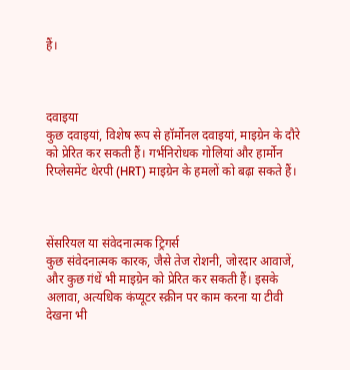हैं।



दवाइया
कुछ दवाइयां, विशेष रूप से हॉर्मोनल दवाइयां, माइग्रेन के दौरे को प्रेरित कर सकती हैं। गर्भनिरोधक गोलियां और हार्मोन रिप्लेसमेंट थेरपी (HRT) माइग्रेन के हमलों को बढ़ा सकते हैं।



सेंसरियल या संवेदनात्मक ट्रिगर्स
कुछ संवेदनात्मक कारक, जैसे तेज रोशनी, जोरदार आवाजें, और कुछ गंधें भी माइग्रेन को प्रेरित कर सकती हैं। इसके अलावा, अत्यधिक कंप्यूटर स्क्रीन पर काम करना या टीवी देखना भी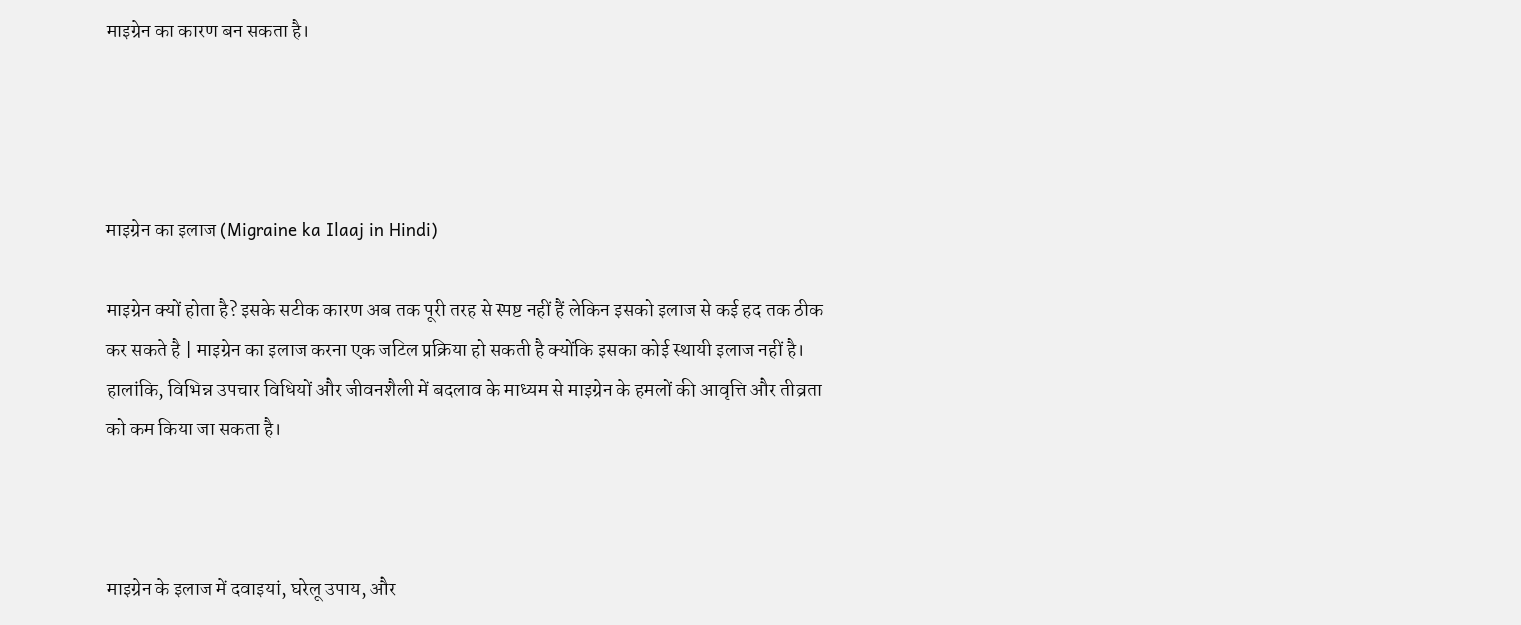माइग्रेन का कारण बन सकता है।




माइग्रेन का इलाज (Migraine ka Ilaaj in Hindi)

माइग्रेन क्यों होता है? इसके सटीक कारण अब तक पूरी तरह से स्पष्ट नहीं हैं लेकिन इसको इलाज से कई हद तक ठीक कर सकते है | माइग्रेन का इलाज करना एक जटिल प्रक्रिया हो सकती है क्योंकि इसका कोई स्थायी इलाज नहीं है। हालांकि, विभिन्न उपचार विधियों और जीवनशैली में बदलाव के माध्यम से माइग्रेन के हमलों की आवृत्ति और तीव्रता को कम किया जा सकता है।



माइग्रेन के इलाज में दवाइयां, घरेलू उपाय, और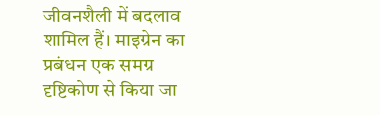जीवनशैली में बदलाव शामिल हैं। माइग्रेन का प्रबंधन एक समग्र दृष्टिकोण से किया जा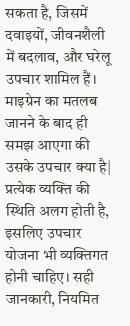सकता है, जिसमें दवाइयों, जीवनशैली में बदलाव, और घरेलू उपचार शामिल हैं। माइग्रेन का मतलब जानने के बाद ही समझ आएगा की उसके उपचार क्या है| प्रत्येक व्यक्ति की स्थिति अलग होती है, इसलिए उपचार योजना भी व्यक्तिगत होनी चाहिए। सही जानकारी, नियमित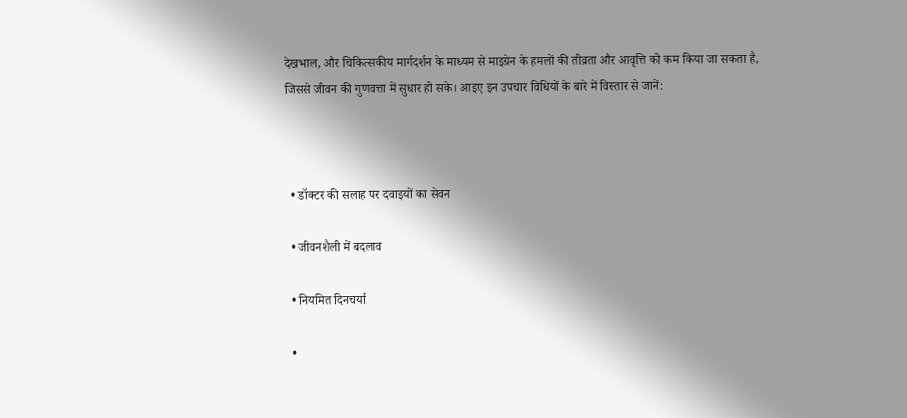देखभाल, और चिकित्सकीय मार्गदर्शन के माध्यम से माइग्रेन के हमलों की तीव्रता और आवृत्ति को कम किया जा सकता है, जिससे जीवन की गुणवत्ता में सुधार हो सके। आइए इन उपचार विधियों के बारे में विस्तार से जानें:



  • डॉक्टर की सलाह पर दवाइयों का सेवन

  • जीवनशैली में बदलाव

  • नियमित दिनचर्या

  •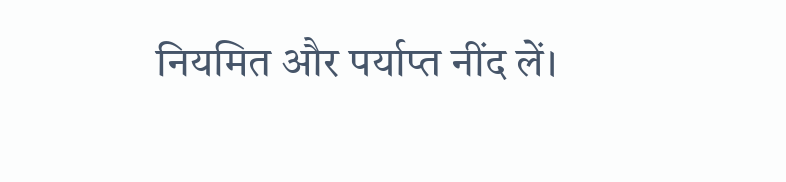नियमित और पर्याप्त नींद लें।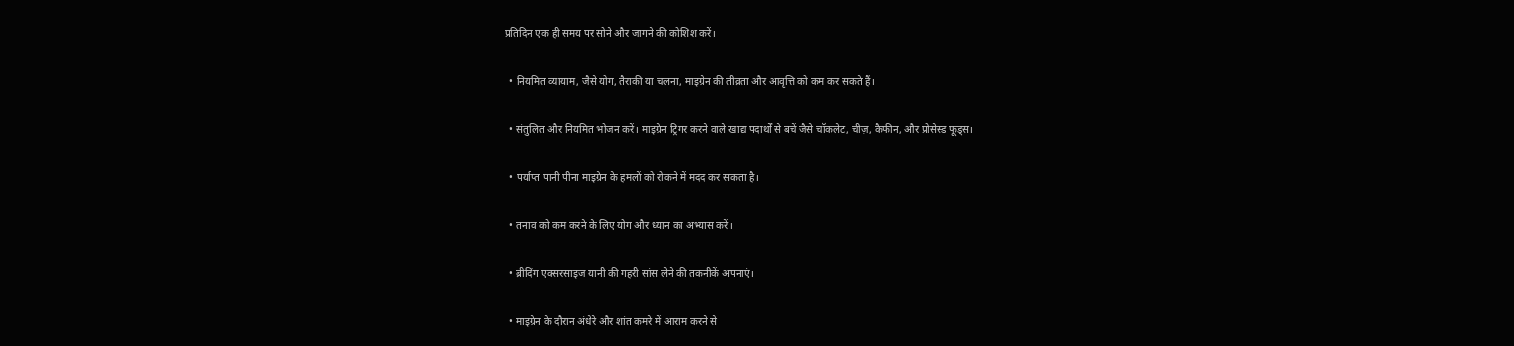प्रतिदिन एक ही समय पर सोने और जागने की कोशिश करें।

  • नियमित व्यायाम, जैसे योग, तैराकी या चलना, माइग्रेन की तीव्रता और आवृत्ति को कम कर सकते हैं।

  • संतुलित और नियमित भोजन करें। माइग्रेन ट्रिगर करने वाले खाद्य पदार्थों से बचें जैसे चॉकलेट, चीज़, कैफीन, और प्रोसेस्ड फूड्स।

  • पर्याप्त पानी पीना माइग्रेन के हमलों को रोकने में मदद कर सकता है।

  • तनाव को कम करने के लिए योग और ध्यान का अभ्यास करें।

  • ब्रीदिंग एक्सरसाइज यानी की गहरी सांस लेने की तकनीकें अपनाएं।

  • माइग्रेन के दौरान अंधेरे और शांत कमरे में आराम करने से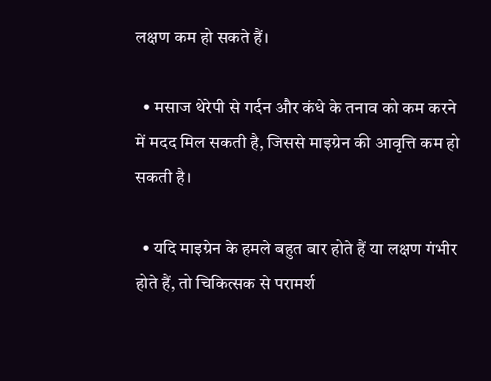लक्षण कम हो सकते हैं।

  • मसाज थेरेपी से गर्दन और कंधे के तनाव को कम करने में मदद मिल सकती है, जिससे माइग्रेन की आवृत्ति कम हो सकती है।

  • यदि माइग्रेन के हमले बहुत बार होते हैं या लक्षण गंभीर होते हैं, तो चिकित्सक से परामर्श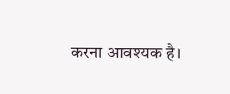करना आवश्यक है।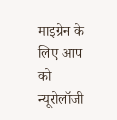माइग्रेन के लिए आप को न्यूरोलॉजी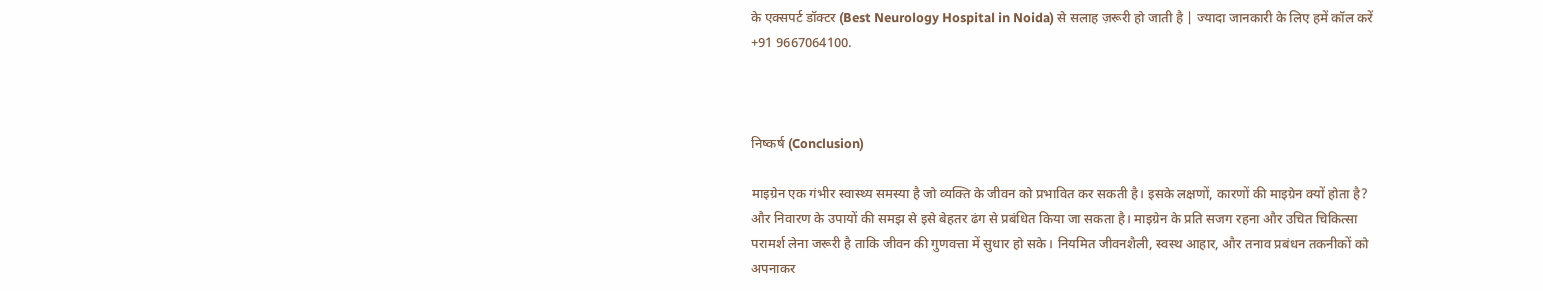के एक्सपर्ट डॉक्टर (Best Neurology Hospital in Noida) से सलाह ज़रूरी हो जाती है | ज्यादा जानकारी के लिए हमें कॉल करें +91 9667064100.



निष्कर्ष (Conclusion)

माइग्रेन एक गंभीर स्वास्थ्य समस्या है जो व्यक्ति के जीवन को प्रभावित कर सकती है। इसके लक्षणों, कारणों की माइग्रेन क्यों होता है? और निवारण के उपायों की समझ से इसे बेहतर ढंग से प्रबंधित किया जा सकता है। माइग्रेन के प्रति सजग रहना और उचित चिकित्सा परामर्श लेना जरूरी है ताकि जीवन की गुणवत्ता में सुधार हो सके। नियमित जीवनशैली, स्वस्थ आहार, और तनाव प्रबंधन तकनीकों को अपनाकर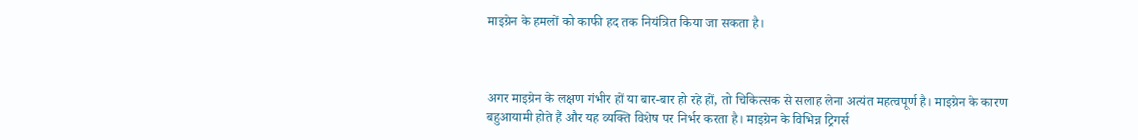माइग्रेन के हमलों को काफी हद तक नियंत्रित किया जा सकता है।



अगर माइग्रेन के लक्षण गंभीर हों या बार-बार हो रहे हों, तो चिकित्सक से सलाह लेना अत्यंत महत्वपूर्ण है। माइग्रेन के कारण बहुआयामी होते हैं और यह व्यक्ति विशेष पर निर्भर करता है। माइग्रेन के विभिन्न ट्रिगर्स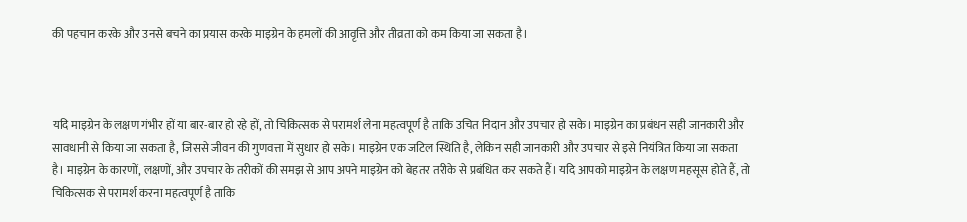की पहचान करके और उनसे बचने का प्रयास करके माइग्रेन के हमलों की आवृत्ति और तीव्रता को कम किया जा सकता है।



यदि माइग्रेन के लक्षण गंभीर हों या बार-बार हो रहे हों, तो चिकित्सक से परामर्श लेना महत्वपूर्ण है ताकि उचित निदान और उपचार हो सके। माइग्रेन का प्रबंधन सही जानकारी और सावधानी से किया जा सकता है, जिससे जीवन की गुणवत्ता में सुधार हो सके। माइग्रेन एक जटिल स्थिति है, लेकिन सही जानकारी और उपचार से इसे नियंत्रित किया जा सकता है। माइग्रेन के कारणों, लक्षणों, और उपचार के तरीकों की समझ से आप अपने माइग्रेन को बेहतर तरीके से प्रबंधित कर सकते हैं। यदि आपको माइग्रेन के लक्षण महसूस होते हैं, तो चिकित्सक से परामर्श करना महत्वपूर्ण है ताकि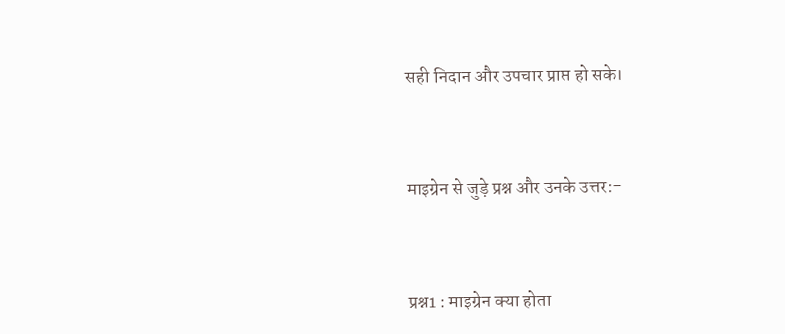सही निदान और उपचार प्राप्त हो सके।



माइग्रेन से जुड़े प्रश्न और उनके उत्तर:-



प्रश्न1 : माइग्रेन क्या होता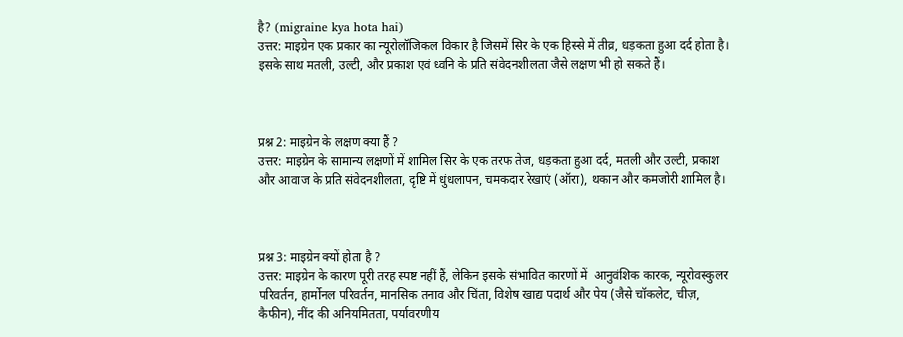है? (migraine kya hota hai)
उत्तर: माइग्रेन एक प्रकार का न्यूरोलॉजिकल विकार है जिसमें सिर के एक हिस्से में तीव्र, धड़कता हुआ दर्द होता है। इसके साथ मतली, उल्टी, और प्रकाश एवं ध्वनि के प्रति संवेदनशीलता जैसे लक्षण भी हो सकते हैं।



प्रश्न 2: माइग्रेन के लक्षण क्या हैं ?
उत्तर: माइग्रेन के सामान्य लक्षणों में शामिल सिर के एक तरफ तेज, धड़कता हुआ दर्द, मतली और उल्टी, प्रकाश और आवाज के प्रति संवेदनशीलता, दृष्टि में धुंधलापन, चमकदार रेखाएं (ऑरा), थकान और कमजोरी शामिल है।



प्रश्न 3: माइग्रेन क्यों होता है ?
उत्तर: माइग्रेन के कारण पूरी तरह स्पष्ट नहीं हैं, लेकिन इसके संभावित कारणों में  आनुवंशिक कारक, न्यूरोवस्कुलर परिवर्तन, हार्मोनल परिवर्तन, मानसिक तनाव और चिंता, विशेष खाद्य पदार्थ और पेय (जैसे चॉकलेट, चीज़, कैफीन), नींद की अनियमितता, पर्यावरणीय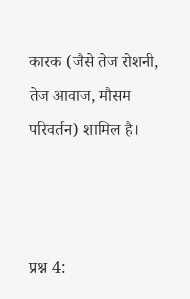कारक (जैसे तेज रोशनी, तेज आवाज, मौसम परिवर्तन) शामिल है।



प्रश्न 4: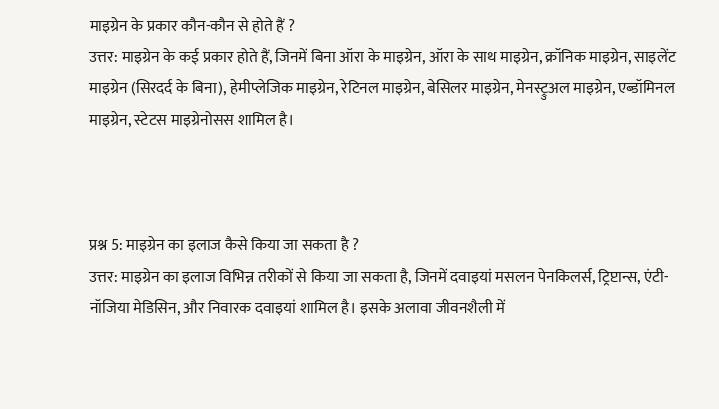माइग्रेन के प्रकार कौन-कौन से होते हैं ?
उत्तर: माइग्रेन के कई प्रकार होते हैं, जिनमें बिना ऑरा के माइग्रेन, ऑरा के साथ माइग्रेन, क्रॉनिक माइग्रेन, साइलेंट माइग्रेन (सिरदर्द के बिना), हेमीप्लेजिक माइग्रेन, रेटिनल माइग्रेन, बेसिलर माइग्रेन, मेनस्ट्रुअल माइग्रेन, एब्डॉमिनल माइग्रेन, स्टेटस माइग्रेनोसस शामिल है।



प्रश्न 5: माइग्रेन का इलाज कैसे किया जा सकता है ?
उत्तर: माइग्रेन का इलाज विभिन्न तरीकों से किया जा सकता है, जिनमें दवाइयां मसलन पेनकिलर्स, ट्रिप्टान्स, एंटी-नॉजिया मेडिसिन, और निवारक दवाइयां शामिल है। इसके अलावा जीवनशैली में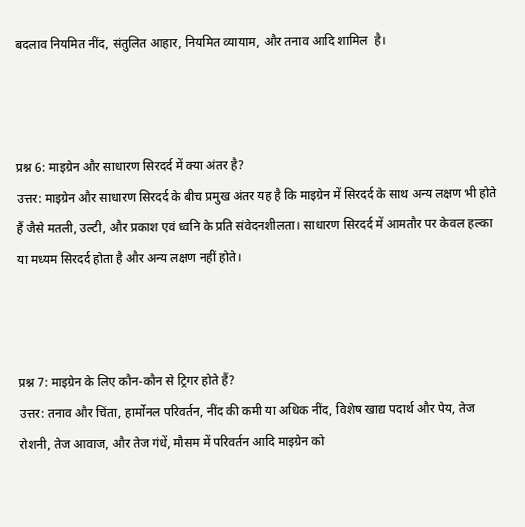बदलाव नियमित नींद, संतुलित आहार, नियमित व्यायाम, और तनाव आदि शामिल  है।



प्रश्न 6: माइग्रेन और साधारण सिरदर्द में क्या अंतर है?
उत्तर: माइग्रेन और साधारण सिरदर्द के बीच प्रमुख अंतर यह है कि माइग्रेन में सिरदर्द के साथ अन्य लक्षण भी होते हैं जैसे मतली, उल्टी, और प्रकाश एवं ध्वनि के प्रति संवेदनशीलता। साधारण सिरदर्द में आमतौर पर केवल हल्का या मध्यम सिरदर्द होता है और अन्य लक्षण नहीं होते।



प्रश्न 7: माइग्रेन के लिए कौन-कौन से ट्रिगर होते हैं?
उत्तर: तनाव और चिंता, हार्मोनल परिवर्तन, नींद की कमी या अधिक नींद, विशेष खाद्य पदार्थ और पेय, तेज रोशनी, तेज आवाज, और तेज गंधें, मौसम में परिवर्तन आदि माइग्रेन को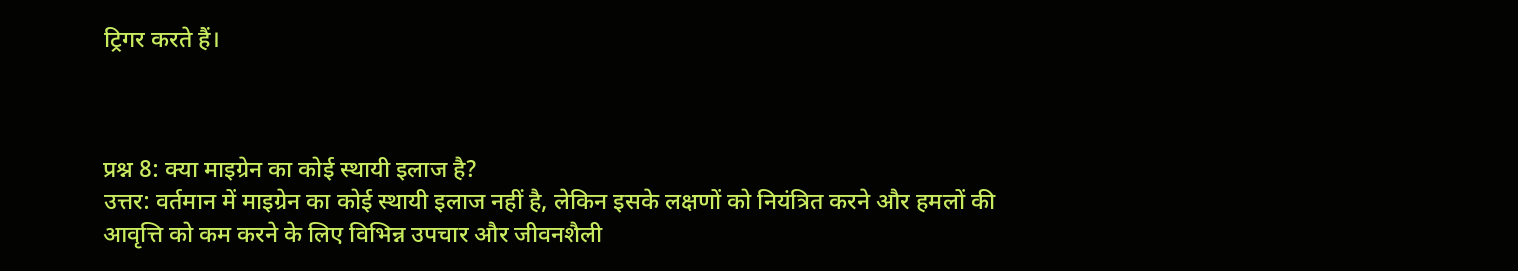ट्रिगर करते हैं।



प्रश्न 8: क्या माइग्रेन का कोई स्थायी इलाज है?
उत्तर: वर्तमान में माइग्रेन का कोई स्थायी इलाज नहीं है, लेकिन इसके लक्षणों को नियंत्रित करने और हमलों की आवृत्ति को कम करने के लिए विभिन्न उपचार और जीवनशैली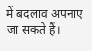में बदलाव अपनाए जा सकते हैं।